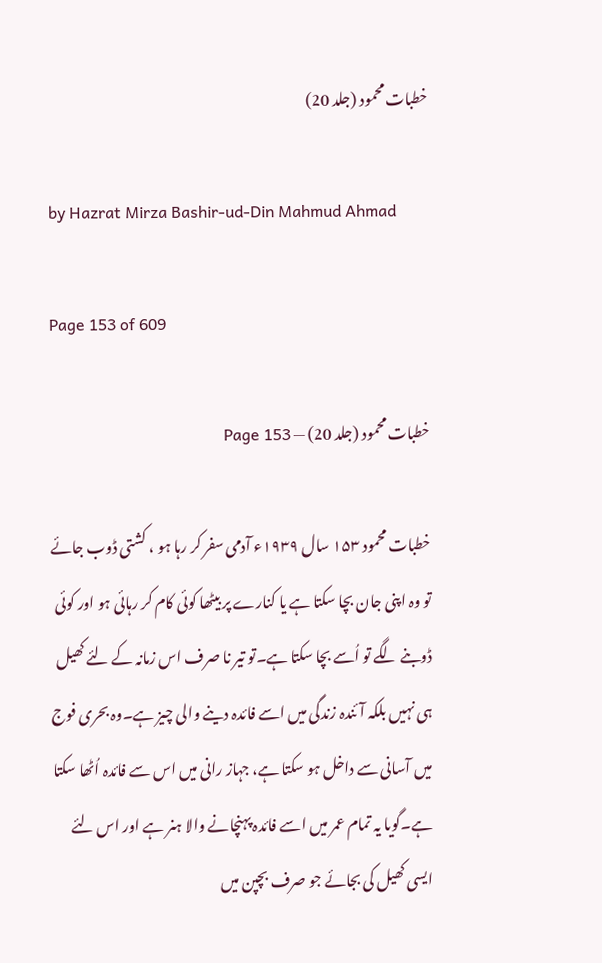خطبات محمود (جلد 20)

by Hazrat Mirza Bashir-ud-Din Mahmud Ahmad

Page 153 of 609

خطبات محمود (جلد 20) — Page 153

خطبات محمود ۱۵۳ سال ۱۹۳۹ء آدمی سفر کر رہا ہو ، کشتی ڈوب جائے تو وہ اپنی جان بچا سکتا ہے یا کنارے پر بیٹھا کوئی کام کر رہائی ہو اور کوئی ڈوبنے لگے تو اُسے بچا سکتا ہے۔تو تیر نا صرف اس زمانہ کے لئے کھیل ہی نہیں بلکہ آئندہ زندگی میں اسے فائدہ دینے والی چیز ہے۔وہ بحری فوج میں آسانی سے داخل ہو سکتا ہے، جہاز رانی میں اس سے فائدہ اُٹھا سکتا ہے۔گویا یہ تمام عمر میں اسے فائدہ پہنچانے والا ہنر ہے اور اس لئے ایسی کھیل کی بجائے جو صرف بچپن میں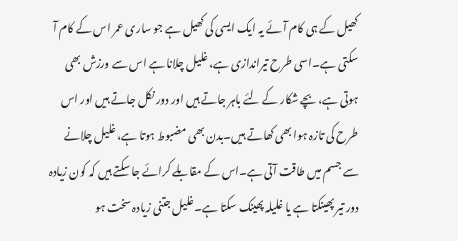کھیل کے ہی کام آئے یہ ایک ایسی کی کھیل ہے جو ساری عمر اس کے کام آ سکتی ہے۔اسی طرح تیراندازی ہے، غلیل چلانا ہے اس سے ورزش بھی ہوتی ہے، بچے شکار کے لئے باہر جاتے ہیں اور دور نکل جاتے ہیں اور اس طرح کی تازہ ہوا بھی کھاتے ہیں۔بدن بھی مضبوط ہوتا ہے، غلیل چلانے سے جسم میں طاقت آتی ہے۔اس کے مقابلے کرائے جا سکتے ہیں کہ کون زیادہ دور تیر پھینکتا ہے یا غلیلہ پھینک سکتا ہے۔غلیل جتنی زیادہ سخت ہو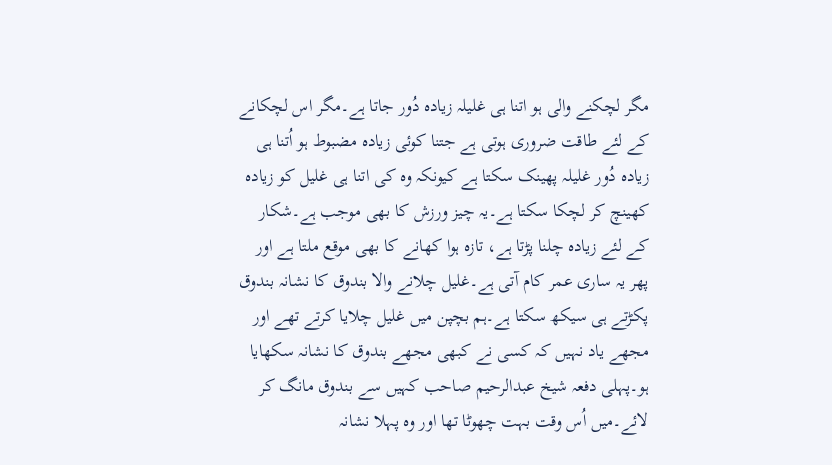مگر لچکنے والی ہو اتنا ہی غلیلہ زیادہ دُور جاتا ہے۔مگر اس لچکانے کے لئے طاقت ضروری ہوتی ہے جتنا کوئی زیادہ مضبوط ہو اُتنا ہی زیادہ دُور غلیلہ پھینک سکتا ہے کیونکہ وہ کی اتنا ہی غلیل کو زیادہ کھینچ کر لچکا سکتا ہے۔یہ چیز ورزش کا بھی موجب ہے۔شکار کے لئے زیادہ چلنا پڑتا ہے، تازہ ہوا کھانے کا بھی موقع ملتا ہے اور پھر یہ ساری عمر کام آتی ہے۔غلیل چلانے والا بندوق کا نشانہ بندوق پکڑتے ہی سیکھ سکتا ہے۔ہم بچپن میں غلیل چلایا کرتے تھے اور مجھے یاد نہیں کہ کسی نے کبھی مجھے بندوق کا نشانہ سکھایا ہو۔پہلی دفعہ شیخ عبدالرحیم صاحب کہیں سے بندوق مانگ کر لائے۔میں اُس وقت بہت چھوٹا تھا اور وہ پہلا نشانہ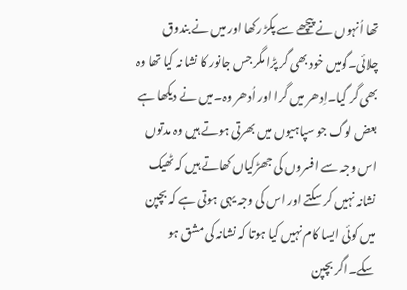تھا اُنہوں نے پیچھے سے پکڑ رکھا اور میں نے بندوق چلائی۔گومیں خود بھی گر پڑا مگر جس جانور کا نشا نہ کیا تھا وہ بھی گر گیا۔اِدھر میں گرا اور اُدھر وہ۔میں نے دیکھا ہے بعض لوگ جو سپاہیوں میں بھرتی ہوتے ہیں وہ مدتوں اس وجہ سے افسروں کی جھڑکیاں کھاتے ہیں کہ ٹھیک نشانہ نہیں کر سکتے اور اس کی وجہ یہی ہوتی ہے کہ بچپن میں کوئی ایسا کام نہیں کیا ہوتا کہ نشانہ کی مشق ہو سکے۔اگر بچپن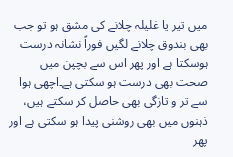میں تیر یا غلیلہ چلانے کی مشق ہو تو جب بھی بندوق چلانے لگیں فوراً نشانہ درست ہوسکتا ہے اور پھر اس سے بچپن میں صحت بھی درست ہو سکتی ہے۔اچھی ہوا سے تر و تازگی بھی حاصل کر سکتے ہیں، ذہنوں میں بھی روشنی پیدا ہو سکتی ہے اور پھر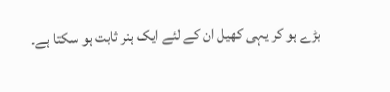بڑے ہو کر یہی کھیل ان کے لئے ایک ہنر ثابت ہو سکتا ہے۔